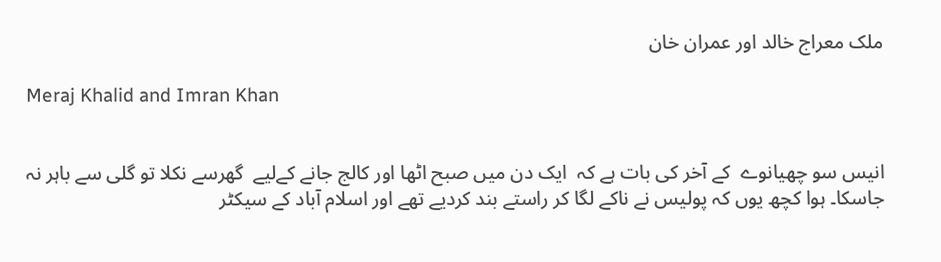ملک معراج خالد اور عمران خان

Meraj Khalid and Imran Khan


انیس سو چھیانوے  کے آخر کی بات ہے کہ  ایک دن میں صبح اٹھا اور کالج جانے کےلیے  گھرسے نکلا تو گلی سے باہر نہ جاسکا۔ ہوا کچھ یوں کہ پولیس نے ناکے لگا کر راستے بند کردیے تھے اور اسلام آباد کے سیکٹر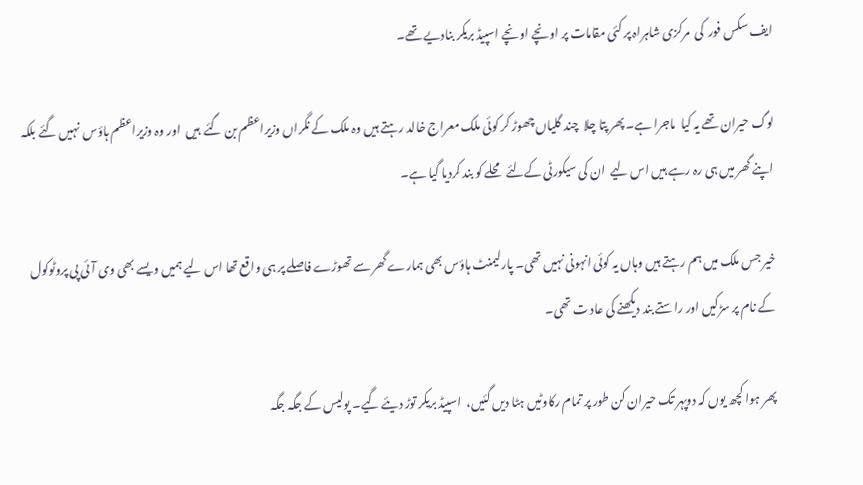ایف سکس فور  کی  مرکزی شاہراہ پر کئی مقامات پر اونچے اونچے اسپیڈ بریکر بنادیے تھے۔

لوگ حیران تھے یہ کیا  ماجرا ہے۔ پھر پتا چلا  چند گلیاں چھوڑ کر کوئی ملک معراج خالد رہتے ہیں وہ ملک کے نگراں وزیراعظم بن گئے  ہیں  اور وہ وزیراعظم ہاؤس  نہیں گئے بلکہ اپنے گھر میں ہی رہ رہے ہیں اس لیے  ان کی سیکورٹی کےلئے  محلے کو بند کردیا گیا ہے۔

خیر جس ملک میں ہم رہتے ہیں وہاں یہ کوئی انہونی نہیں تھی۔ پارلیمنٹ ہاؤس بھی ہمارے گھر سے تھوڑے فاصلے پر ہی واقع تھا اس لیے ہمیں ویسے بھی وی آئی پی پروٹوکول کے نام پر سڑکیں اور راستے بند دیکھنے کی عاد ت تھی۔

پھر ہوا کچھ یوں کہ دوپہر تک حیران کن طور پر تمام رکاوٹیں ہٹا دیں گئیں،  اسپیڈ بریکر توڑ دیئے گیے۔ پولیس کے جگہ جگہ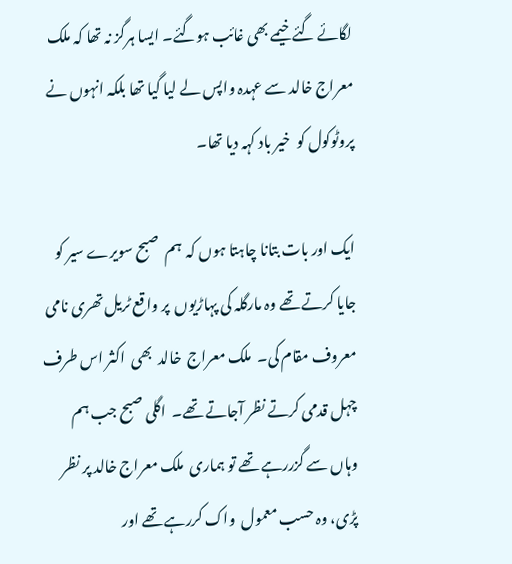لگائے گئے خیمے بھی غائب ہوگئے۔ ایسا ہرگز نہ تھا کہ ملک معراج خالد سے عہدہ واپس لے لیا گیا تھا بلکہ انہوں نے پروٹوکول کو  خیر باد کہہ دیا تھا۔

ایک اور بات بتانا چاہتا ہوں کہ  ہم  صبح سویرے سیر کو جایا کرتے تھے وہ مارگلہ کی پہاڑیوں  پر واقع ٹریل تھری نامی  معروف مقام کی۔  ملک معراج  خالد  بھی  اکثر اس طرف چہل قدمی کرتے نظر آجاتے تھے۔  اگلی صبح جب ہم وہاں سے گزررہے تھے تو ہماری  ملک معراج خالد پر نظر پڑی، وہ حسب معمول  واک کررہے تھے اور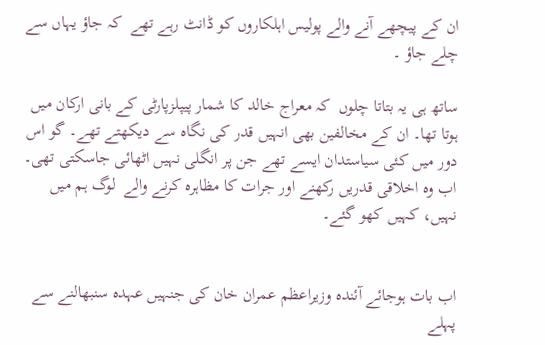ان کے پیچھے آنے والے پولیس اہلکاروں کو ڈانٹ رہے تھے  کہ جاؤ یہاں سے  چلے جاؤ ۔

ساتھ ہی یہ بتاتا چلوں  کہ معراج خالد کا شمار پیپلزپارٹی کے بانی ارکان میں ہوتا تھا۔ ان کے مخالفین بھی انہیں قدر کی نگاہ سے دیکھتے تھے۔ گو اس دور میں کئی سیاستدان ایسے تھے جن پر انگلی نہیں اٹھائی جاسکتی تھی۔ اب وہ اخلاقی قدریں رکھنے اور جرات کا مظاہرہ کرنے والے  لوگ ہم میں نہیں، کہیں کھو گئے۔


اب بات ہوجائے آئندہ وزیراعظم عمران خان کی جنہیں عہدہ سنبھالنے سے پہلے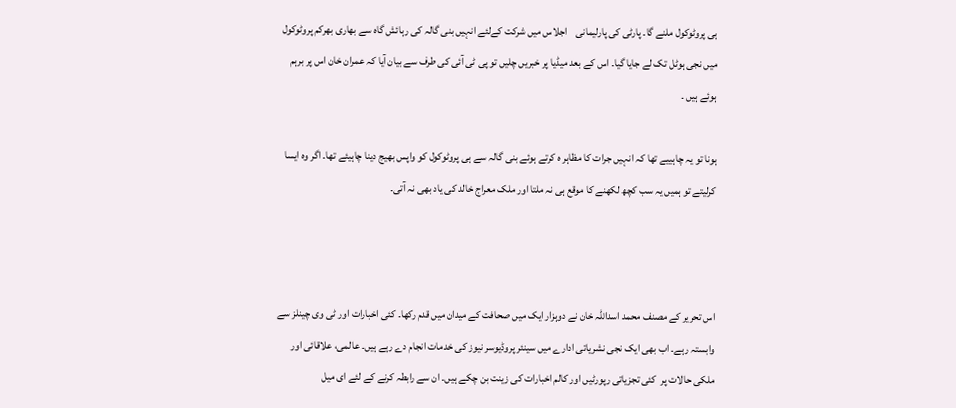ہی پروٹوکول ملنے گا۔ پارٹی کی پارلیمانی    اجلاس میں شرکت کےلئے انہیں بنی گالہ کی رہائش گاہ سے بھاری بھرکم پروٹوکول میں نجی ہوٹل تک لے جایا گیا۔ اس کے بعد میڈیا پر خبریں چلیں تو پی ٹی آئی کی طرف سے بیان آیا کہ عمران خان اس پر برہم ہوئے ہیں ۔

ہونا تو یہ چاہییے تھا کہ انہیں جرات کا مظاہر ہ کرتے ہوئے بنی گالہ سے ہی پروٹوکول کو واپس بھیج دینا چاہیئے تھا۔ اگر وہ ایسا کرلیتے تو ہمیں یہ سب کچھ لکھنے کا موقع ہی نہ ملتا اور ملک معراج خالد کی یاد بھی نہ آتی۔



اس تحریر کے مصنف محمد اسداللہ خان نے دوہزار ایک میں صحافت کے میدان میں قدم رکھا۔ کئی اخبارات اور ٹی وی چینلز سے وابستہ رہے۔ اب بھی ایک نجی نشریاتی ادارے میں سینئر پروڈیوسر نیوز کی خدمات انجام دے رہے ہیں۔ عالمی، علاقائی اور ملکی حالات پر  کئی تجزیاتی رپورٹیں اور کالم اخبارات کی زینت بن چکے ہیں۔ ان سے رابطہ کرنے کے لئے ای میل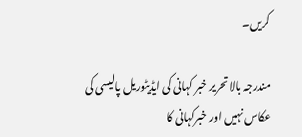کریں۔

مندرجہ بالا تحریر خبر کہانی کی ایڈیٹوریل پالیسی کی عکاس نہیں اور خبرکہانی کا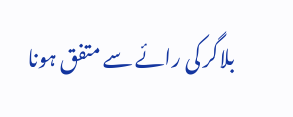بلاگر کی رائے سے متفق ہونا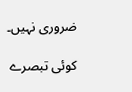ضروری نہیں۔

کوئی تبصرے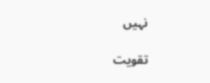نہیں

تقویت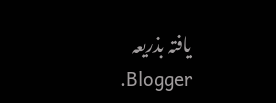یافتہ بذریعہ Blogger.